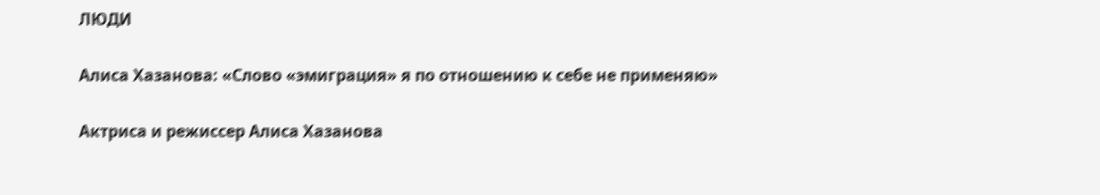ЛЮДИ

Алиса Хазанова: «Слово «эмиграция» я по отношению к себе не применяю»

Актриса и режиссер Алиса Хазанова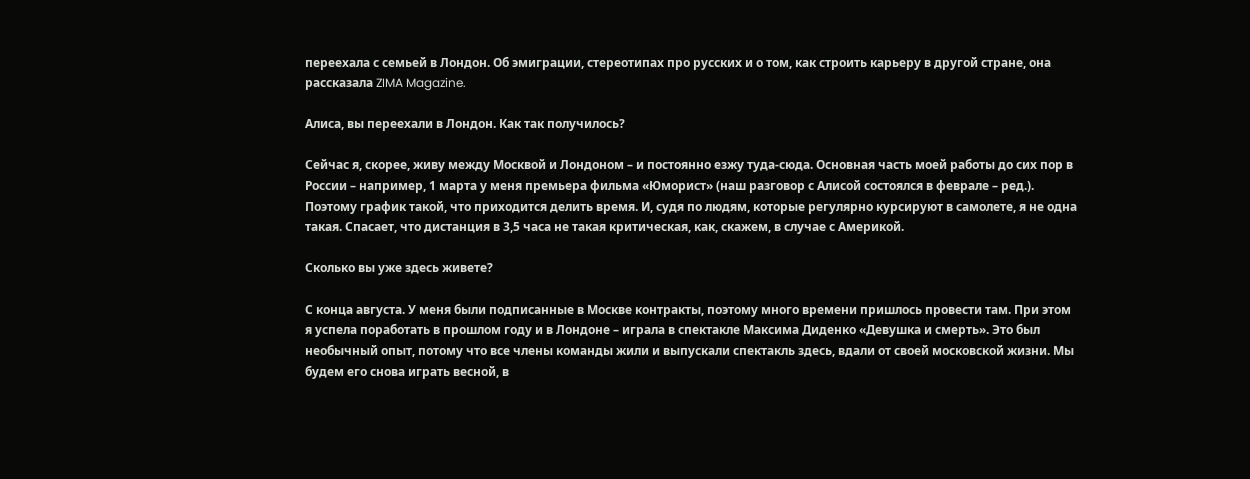переехала с семьей в Лондон. Об эмиграции, стереотипах про русских и о том, как строить карьеру в другой стране, она рассказала ZIMA Magazine.

Алиса, вы переехали в Лондон. Как так получилось?

Сейчас я, скорее, живу между Москвой и Лондоном – и постоянно езжу туда-сюда. Основная часть моей работы до сих пор в России – например, 1 марта у меня премьера фильма «Юморист» (наш разговор с Алисой состоялся в феврале – ред.). Поэтому график такой, что приходится делить время. И, судя по людям, которые регулярно курсируют в самолете, я не одна такая. Спасает, что дистанция в 3,5 часа не такая критическая, как, скажем, в случае с Америкой.

Сколько вы уже здесь живете?

С конца августа. У меня были подписанные в Москве контракты, поэтому много времени пришлось провести там. При этом я успела поработать в прошлом году и в Лондоне – играла в спектакле Максима Диденко «Девушка и смерть». Это был необычный опыт, потому что все члены команды жили и выпускали спектакль здесь, вдали от своей московской жизни. Мы будем его снова играть весной, в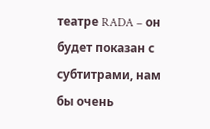театре RADA – он будет показан с субтитрами, нам бы очень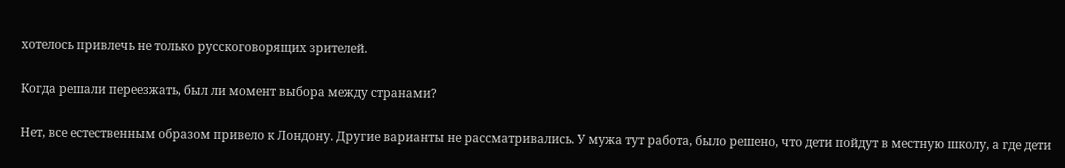хотелось привлечь не только русскоговорящих зрителей.

Когда решали переезжать, был ли момент выбора между странами?

Нет, все естественным образом привело к Лондону. Другие варианты не рассматривались. У мужа тут работа, было решено, что дети пойдут в местную школу, а где дети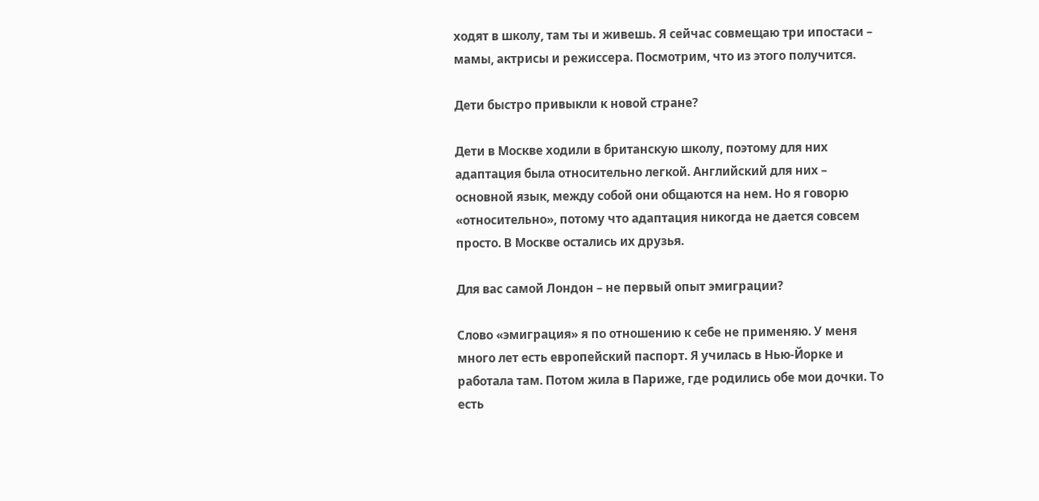ходят в школу, там ты и живешь. Я сейчас совмещаю три ипостаси – мамы, актрисы и режиссера. Посмотрим, что из этого получится.

Дети быстро привыкли к новой стране?

Дети в Москве ходили в британскую школу, поэтому для них адаптация была относительно легкой. Английский для них – основной язык, между собой они общаются на нем. Но я говорю «относительно», потому что адаптация никогда не дается совсем просто. В Москве остались их друзья.

Для вас самой Лондон – не первый опыт эмиграции?

Слово «эмиграция» я по отношению к себе не применяю. У меня много лет есть европейский паспорт. Я училась в Нью-Йорке и работала там. Потом жила в Париже, где родились обе мои дочки. То есть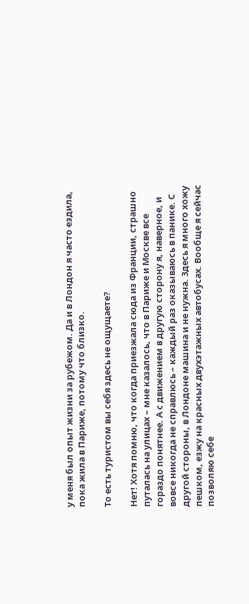у меня был опыт жизни за рубежом. Да и в Лондон я часто ездила, пока жила в Париже, потому что близко.

То есть туристом вы себя здесь не ощущаете?

Нет! Хотя помню, что когда приезжала сюда из Франции, страшно путалась на улицах – мне казалось, что в Париже и Москве все гораздо понятнее. А с движением в другую сторону я, наверное, и вовсе никогда не справлюсь – каждый раз оказываюсь в панике. С другой стороны, в Лондоне машина и не нужна. Здесь я много хожу пешком, езжу на красных двухэтажных автобусах. Вообще я сейчас позволяю себе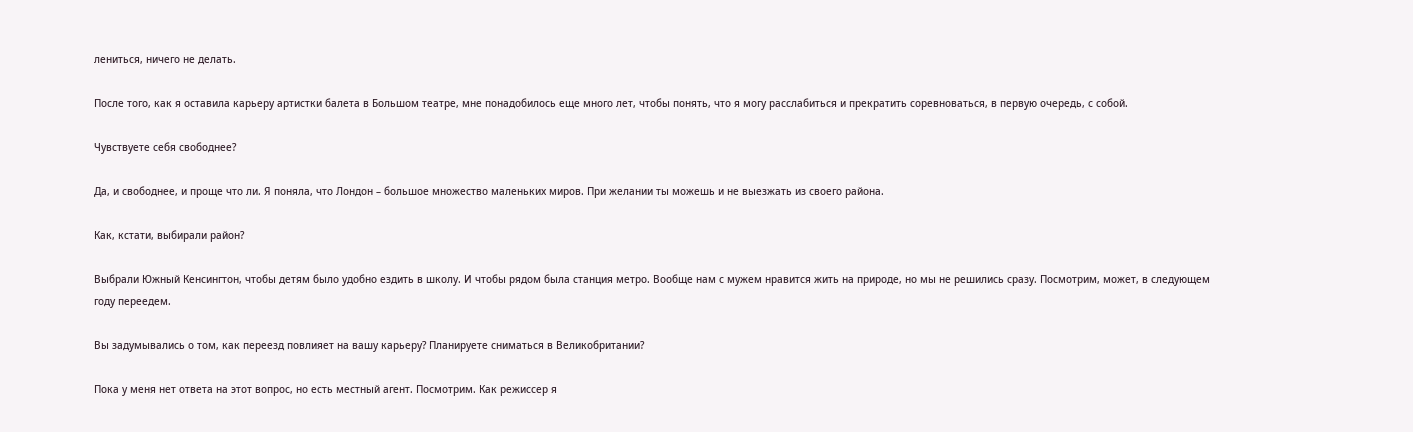лениться, ничего не делать.

После того, как я оставила карьеру артистки балета в Большом театре, мне понадобилось еще много лет, чтобы понять, что я могу расслабиться и прекратить соревноваться, в первую очередь, с собой.

Чувствуете себя свободнее?

Да, и свободнее, и проще что ли. Я поняла, что Лондон – большое множество маленьких миров. При желании ты можешь и не выезжать из своего района.

Как, кстати, выбирали район?

Выбрали Южный Кенсингтон, чтобы детям было удобно ездить в школу. И чтобы рядом была станция метро. Вообще нам с мужем нравится жить на природе, но мы не решились сразу. Посмотрим, может, в следующем году переедем.

Вы задумывались о том, как переезд повлияет на вашу карьеру? Планируете сниматься в Великобритании?

Пока у меня нет ответа на этот вопрос, но есть местный агент. Посмотрим. Как режиссер я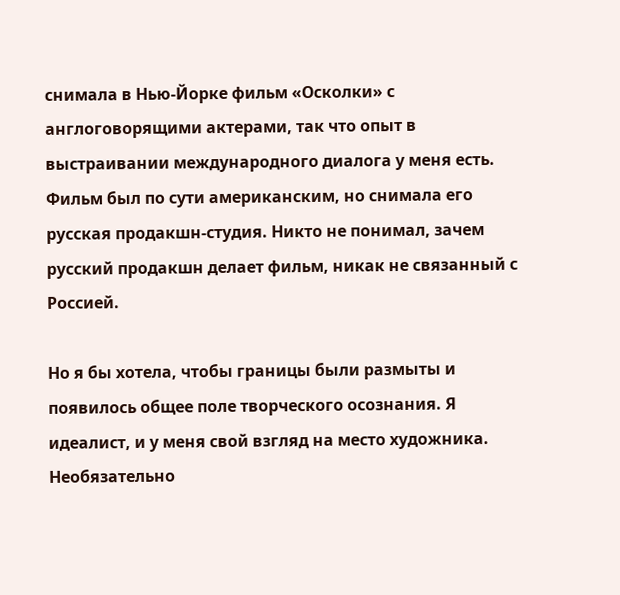снимала в Нью-Йорке фильм «Осколки» с англоговорящими актерами, так что опыт в выстраивании международного диалога у меня есть. Фильм был по сути американским, но снимала его русская продакшн-студия. Никто не понимал, зачем русский продакшн делает фильм, никак не связанный с Россией.

Но я бы хотела, чтобы границы были размыты и появилось общее поле творческого осознания. Я идеалист, и у меня свой взгляд на место художника. Необязательно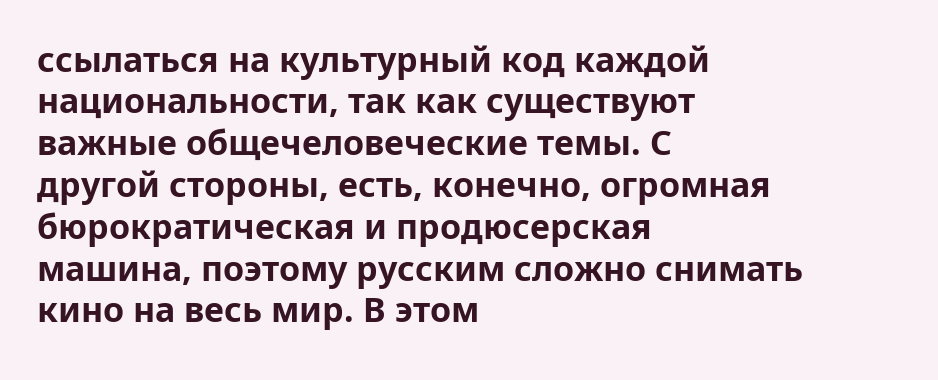ссылаться на культурный код каждой национальности, так как существуют важные общечеловеческие темы. С другой стороны, есть, конечно, огромная бюрократическая и продюсерская машина, поэтому русским сложно снимать кино на весь мир. В этом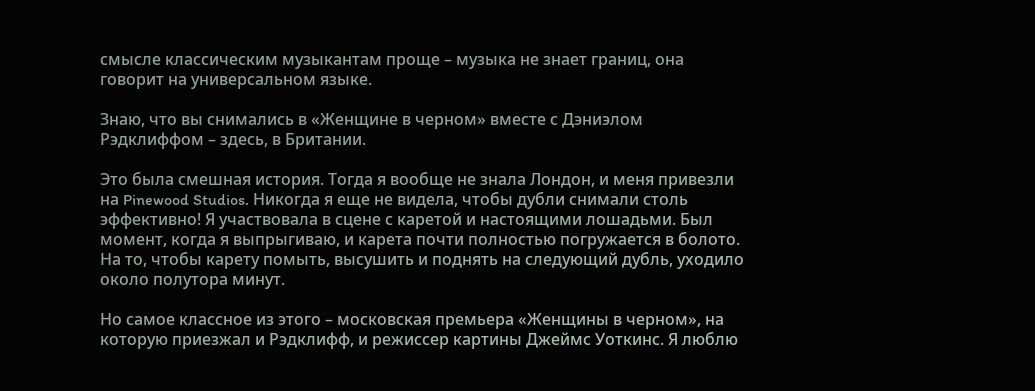смысле классическим музыкантам проще – музыка не знает границ, она говорит на универсальном языке.

Знаю, что вы снимались в «Женщине в черном» вместе с Дэниэлом Рэдклиффом – здесь, в Британии.

Это была смешная история. Тогда я вообще не знала Лондон, и меня привезли на Pinewood Studios. Никогда я еще не видела, чтобы дубли снимали столь эффективно! Я участвовала в сцене с каретой и настоящими лошадьми. Был момент, когда я выпрыгиваю, и карета почти полностью погружается в болото. На то, чтобы карету помыть, высушить и поднять на следующий дубль, уходило около полутора минут.

Но самое классное из этого – московская премьера «Женщины в черном», на которую приезжал и Рэдклифф, и режиссер картины Джеймс Уоткинс. Я люблю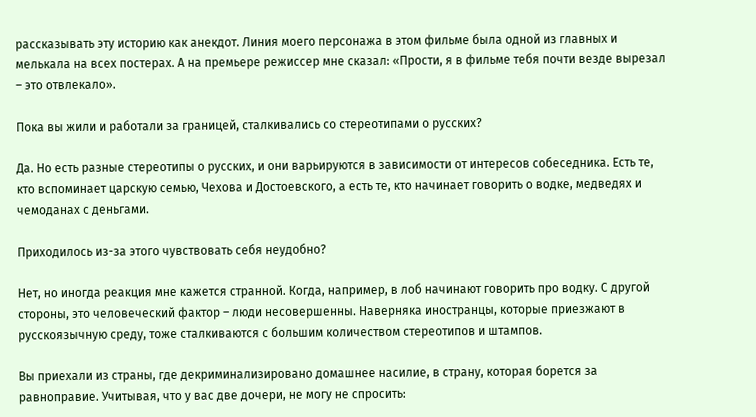рассказывать эту историю как анекдот. Линия моего персонажа в этом фильме была одной из главных и мелькала на всех постерах. А на премьере режиссер мне сказал: «Прости, я в фильме тебя почти везде вырезал – это отвлекало».

Пока вы жили и работали за границей, сталкивались со стереотипами о русских?

Да. Но есть разные стереотипы о русских, и они варьируются в зависимости от интересов собеседника. Есть те, кто вспоминает царскую семью, Чехова и Достоевского, а есть те, кто начинает говорить о водке, медведях и чемоданах с деньгами.

Приходилось из-за этого чувствовать себя неудобно?

Нет, но иногда реакция мне кажется странной. Когда, например, в лоб начинают говорить про водку. С другой стороны, это человеческий фактор – люди несовершенны. Наверняка иностранцы, которые приезжают в русскоязычную среду, тоже сталкиваются с большим количеством стереотипов и штампов.

Вы приехали из страны, где декриминализировано домашнее насилие, в страну, которая борется за равноправие. Учитывая, что у вас две дочери, не могу не спросить: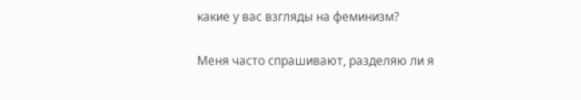какие у вас взгляды на феминизм?

Меня часто спрашивают, разделяю ли я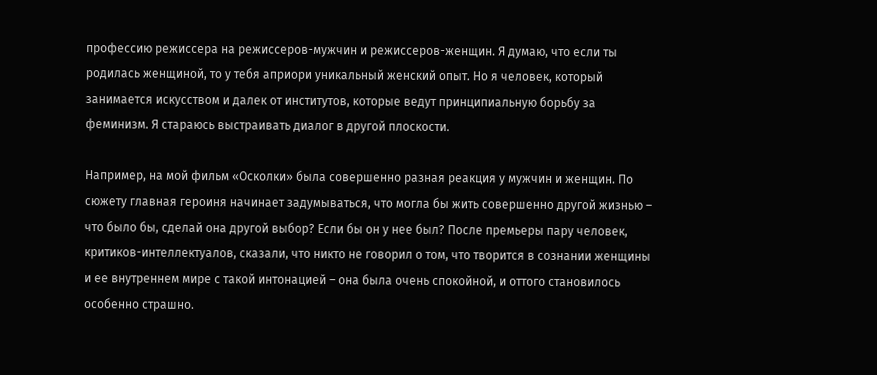профессию режиссера на режиссеров-мужчин и режиссеров-женщин. Я думаю, что если ты родилась женщиной, то у тебя априори уникальный женский опыт. Но я человек, который занимается искусством и далек от институтов, которые ведут принципиальную борьбу за феминизм. Я стараюсь выстраивать диалог в другой плоскости.

Например, на мой фильм «Осколки» была совершенно разная реакция у мужчин и женщин. По сюжету главная героиня начинает задумываться, что могла бы жить совершенно другой жизнью – что было бы, сделай она другой выбор? Если бы он у нее был? После премьеры пару человек, критиков-интеллектуалов, сказали, что никто не говорил о том, что творится в сознании женщины и ее внутреннем мире с такой интонацией – она была очень спокойной, и оттого становилось особенно страшно.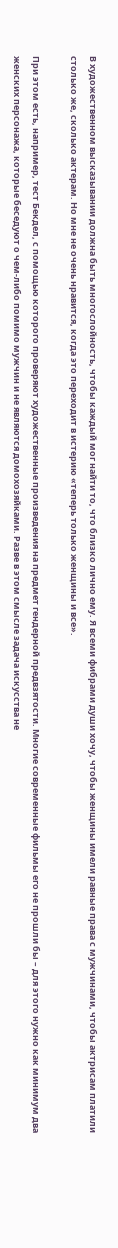В художественном высказывании должна быть многослойность, чтобы каждый мог найти то, что близко лично ему. Я всеми фибрами души хочу, чтобы женщины имели равные права с мужчинами, чтобы актрисам платили столько же, сколько актерам. Но мне не очень нравится, когда это переходит в истерию «теперь только женщины и все».

При этом есть, например, тест Бекдел, с помощью которого проверяют художественные произведения на предмет гендерной предвзятости. Многие современные фильмы его не прошли бы – для этого нужно как минимум два женских персонажа, которые беседуют о чем-либо помимо мужчин и не являются домохозяйками. Разве в этом смысле задача искусства не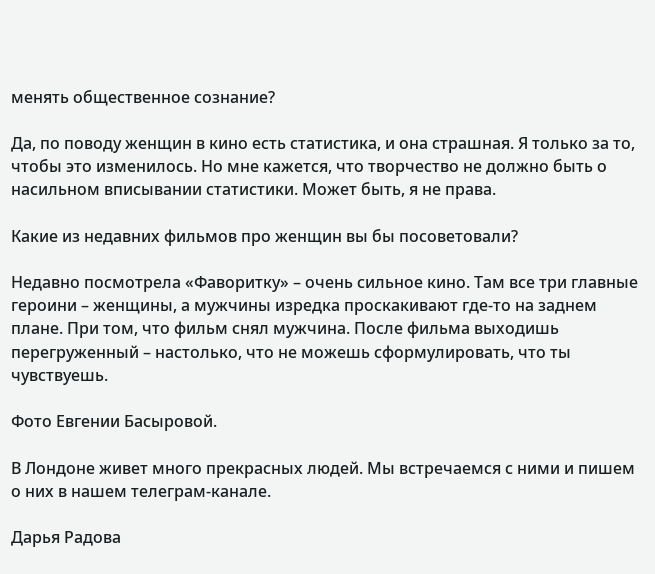менять общественное сознание?

Да, по поводу женщин в кино есть статистика, и она страшная. Я только за то, чтобы это изменилось. Но мне кажется, что творчество не должно быть о насильном вписывании статистики. Может быть, я не права.

Какие из недавних фильмов про женщин вы бы посоветовали?

Недавно посмотрела «Фаворитку» – очень сильное кино. Там все три главные героини – женщины, а мужчины изредка проскакивают где-то на заднем плане. При том, что фильм снял мужчина. После фильма выходишь перегруженный – настолько, что не можешь сформулировать, что ты чувствуешь.

Фото Евгении Басыровой.

В Лондоне живет много прекрасных людей. Мы встречаемся с ними и пишем о них в нашем телеграм-канале.

Дарья Радова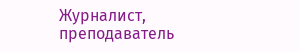Журналист, преподаватель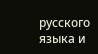русского языка и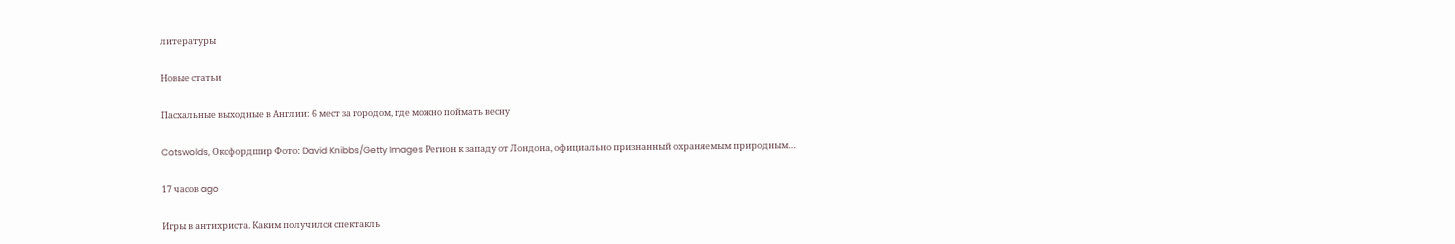литературы

Новые статьи

Пасхальные выходные в Англии: 6 мест за городом, где можно поймать весну

Cotswolds, Оксфордшир Фото: David Knibbs/Getty Images Регион к западу от Лондона, официально признанный охраняемым природным…

17 часов ago

Игры в антихриста. Каким получился спектакль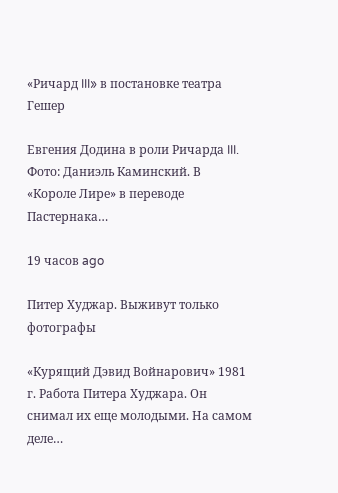«Ричард III» в постановке театра Гешер

Евгения Додина в роли Ричарда III. Фото: Даниэль Каминский. В «Короле Лире» в переводе Пастернака…

19 часов ago

Питер Худжар. Выживут только фотографы

«Курящий Дэвид Войнарович» 1981 г. Работа Питера Худжара. Он снимал их еще молодыми. На самом деле…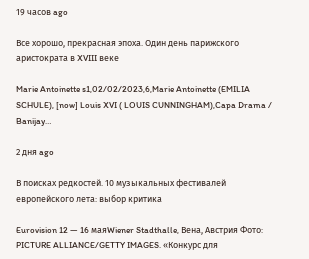19 часов ago

Все хорошо, прекрасная эпоха. Один день парижского аристократа в XVIII веке

Marie Antoinette s1,02/02/2023,6,Marie Antoinette (EMILIA SCHULE), [now] Louis XVI ( LOUIS CUNNINGHAM),Capa Drama / Banijay…

2 дня ago

В поисках редкостей. 10 музыкальных фестивалей европейского лета: выбор критика

Eurovision 12 — 16 маяWiener Stadthalle, Вена, Австрия Фото: PICTURE ALLIANCE/GETTY IMAGES. «Конкурс для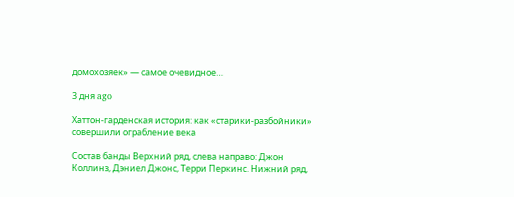домохозяек» — самое очевидное…

3 дня ago

Хаттон-гарденская история: как «старики-разбойники» совершили ограбление века

Состав банды Верхний ряд, слева направо: Джон Коллинз, Дэниел Джонс, Терри Перкинс. Нижний ряд,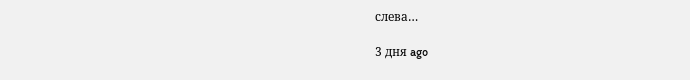слева…

3 дня ago